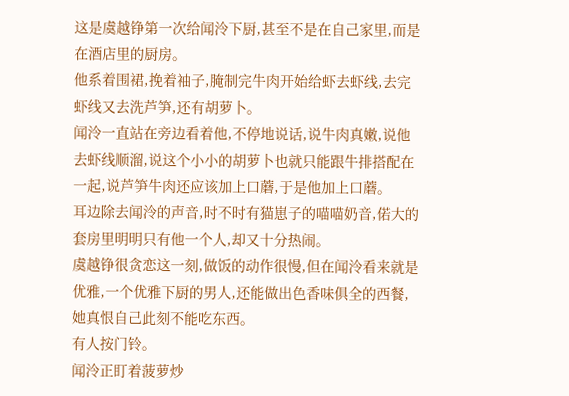这是虞越铮第一次给闻泠下厨,甚至不是在自己家里,而是在酒店里的厨房。
他系着围裙,挽着袖子,腌制完牛肉开始给虾去虾线,去完虾线又去洗芦笋,还有胡萝卜。
闻泠一直站在旁边看着他,不停地说话,说牛肉真嫩,说他去虾线顺溜,说这个小小的胡萝卜也就只能跟牛排搭配在一起,说芦笋牛肉还应该加上口蘑,于是他加上口蘑。
耳边除去闻泠的声音,时不时有猫崽子的喵喵奶音,偌大的套房里明明只有他一个人,却又十分热闹。
虞越铮很贪恋这一刻,做饭的动作很慢,但在闻泠看来就是优雅,一个优雅下厨的男人,还能做出色香味俱全的西餐,她真恨自己此刻不能吃东西。
有人按门铃。
闻泠正盯着菠萝炒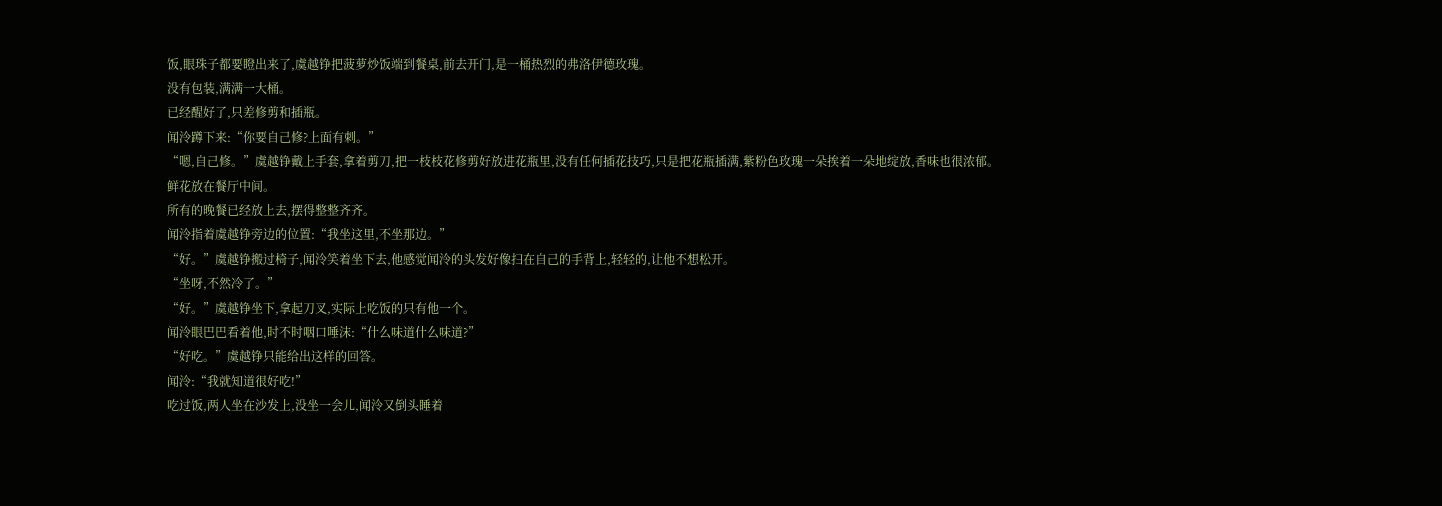饭,眼珠子都要瞪出来了,虞越铮把菠萝炒饭端到餐桌,前去开门,是一桶热烈的弗洛伊德玫瑰。
没有包装,满满一大桶。
已经醒好了,只差修剪和插瓶。
闻泠蹲下来:“你要自己修?上面有刺。”
“嗯,自己修。”虞越铮戴上手套,拿着剪刀,把一枝枝花修剪好放进花瓶里,没有任何插花技巧,只是把花瓶插满,紫粉色玫瑰一朵挨着一朵地绽放,香味也很浓郁。
鲜花放在餐厅中间。
所有的晚餐已经放上去,摆得整整齐齐。
闻泠指着虞越铮旁边的位置:“我坐这里,不坐那边。”
“好。”虞越铮搬过椅子,闻泠笑着坐下去,他感觉闻泠的头发好像扫在自己的手背上,轻轻的,让他不想松开。
“坐呀,不然冷了。”
“好。”虞越铮坐下,拿起刀叉,实际上吃饭的只有他一个。
闻泠眼巴巴看着他,时不时咽口唾沫:“什么味道什么味道?”
“好吃。”虞越铮只能给出这样的回答。
闻泠:“我就知道很好吃!”
吃过饭,两人坐在沙发上,没坐一会儿,闻泠又倒头睡着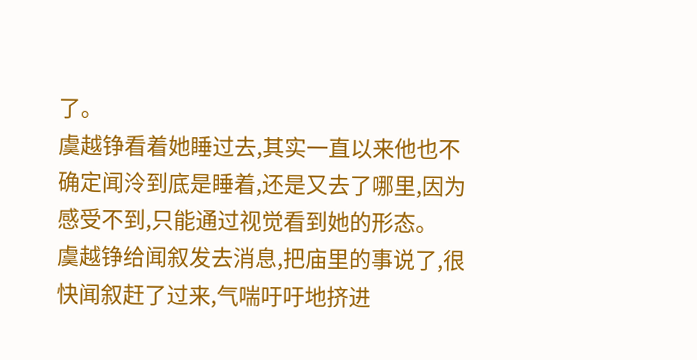了。
虞越铮看着她睡过去,其实一直以来他也不确定闻泠到底是睡着,还是又去了哪里,因为感受不到,只能通过视觉看到她的形态。
虞越铮给闻叙发去消息,把庙里的事说了,很快闻叙赶了过来,气喘吁吁地挤进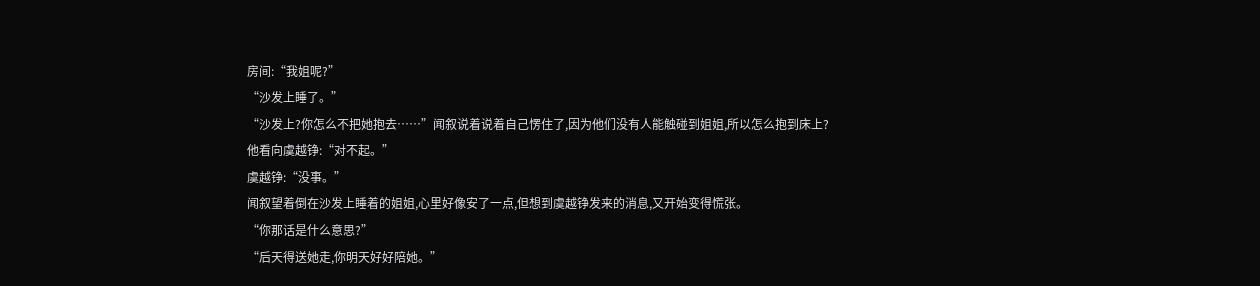房间:“我姐呢?”
“沙发上睡了。”
“沙发上?你怎么不把她抱去……”闻叙说着说着自己愣住了,因为他们没有人能触碰到姐姐,所以怎么抱到床上?
他看向虞越铮:“对不起。”
虞越铮:“没事。”
闻叙望着倒在沙发上睡着的姐姐,心里好像安了一点,但想到虞越铮发来的消息,又开始变得慌张。
“你那话是什么意思?”
“后天得送她走,你明天好好陪她。”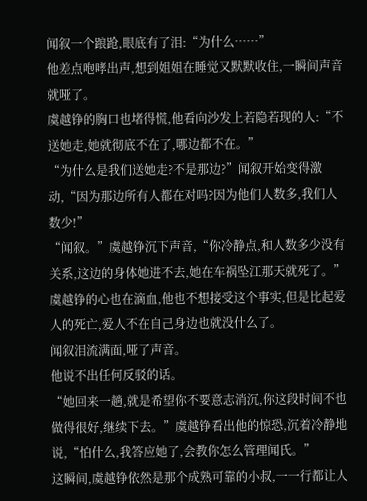闻叙一个踉跄,眼底有了泪:“为什么……”
他差点咆哮出声,想到姐姐在睡觉又默默收住,一瞬间声音就哑了。
虞越铮的胸口也堵得慌,他看向沙发上若隐若现的人:“不送她走,她就彻底不在了,哪边都不在。”
“为什么是我们送她走?不是那边?”闻叙开始变得激动,“因为那边所有人都在对吗?因为他们人数多,我们人数少!”
“闻叙。”虞越铮沉下声音,“你冷静点,和人数多少没有关系,这边的身体她进不去,她在车祸坠江那天就死了。”
虞越铮的心也在滴血,他也不想接受这个事实,但是比起爱人的死亡,爱人不在自己身边也就没什么了。
闻叙泪流满面,哑了声音。
他说不出任何反驳的话。
“她回来一趟,就是希望你不要意志消沉,你这段时间不也做得很好,继续下去。”虞越铮看出他的惊恐,沉着冷静地说,“怕什么,我答应她了,会教你怎么管理闻氏。”
这瞬间,虞越铮依然是那个成熟可靠的小叔,一一行都让人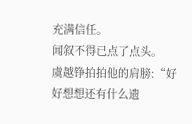充满信任。
闻叙不得已点了点头。
虞越铮拍拍他的肩膀:“好好想想还有什么遗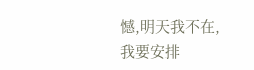憾,明天我不在,我要安排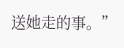送她走的事。”